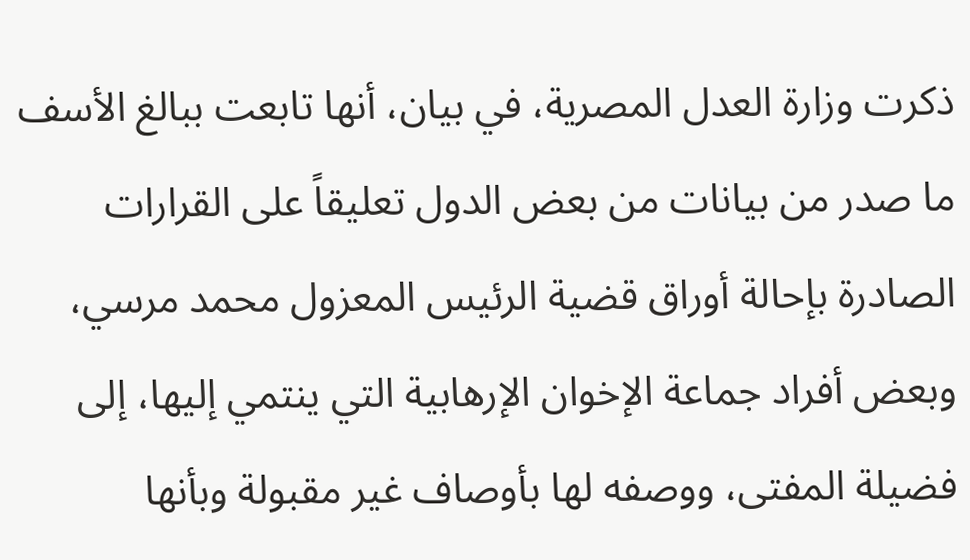ذكرت وزارة العدل المصرية، في بيان، أنها تابعت ببالغ الأسف ما صدر من بيانات من بعض الدول تعليقاً على القرارات الصادرة بإحالة أوراق قضية الرئيس المعزول محمد مرسي، وبعض أفراد جماعة الإخوان الإرهابية التي ينتمي إليها، إلى فضيلة المفتى، ووصفه لها بأوصاف غير مقبولة وبأنها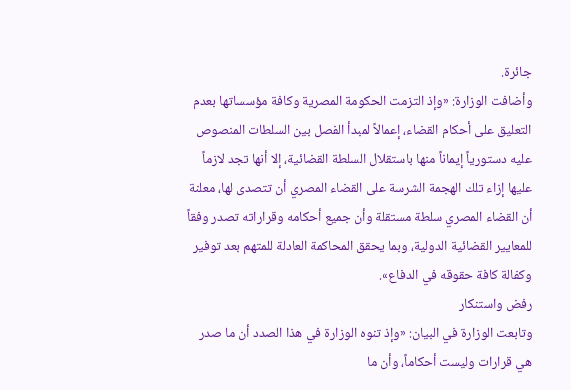جائرة.
وأضافت الوزارة: «وإذ التزمت الحكومة المصرية وكافة مؤسساتها بعدم التعليق على أحكام القضاء، إعمالاً لمبدأ الفصل بين السلطات المنصوص عليه دستورياً إيماناً منها باستقلال السلطة القضائية، إلا أنها تجد لازماً عليها إزاء تلك الهجمة الشرسة على القضاء المصري أن تتصدى لها، معلنة أن القضاء المصري سلطة مستقلة وأن جميع أحكامه وقراراته تصدر وفقاً للمعايير القضائية الدولية، وبما يحقق المحاكمة العادلة للمتهم بعد توفير وكفالة كافة حقوقه في الدفاع».
رفض واستنكار
وتابعت الوزارة في البيان: «وإذ تنوه الوزارة في هذا الصدد أن ما صدر هي قرارات وليست أحكاماً، وأن ما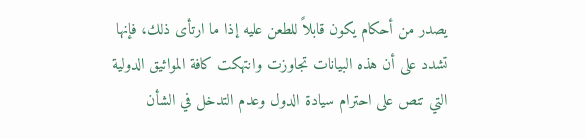يصدر من أحكام يكون قابلاً للطعن عليه إذا ما ارتأى ذلك، فإنها تشدد على أن هذه البيانات تجاوزت وانتهكت كافة المواثيق الدولية التي تنص على احترام سيادة الدول وعدم التدخل في الشأن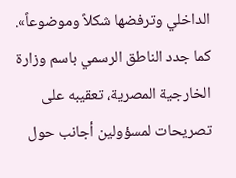الداخلي وترفضها شكلاً وموضوعاً».
كما جدد الناطق الرسمي باسم وزارة الخارجية المصرية، تعقيبه على تصريحات لمسؤولين أجانب حول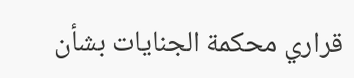قراري محكمة الجنايات بشأن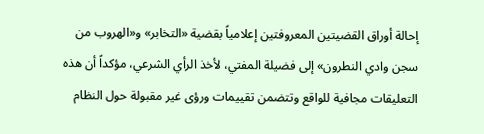إحالة أوراق القضيتين المعروفتين إعلامياً بقضية «التخابر» و«الهروب من سجن وادي النطرون» إلى فضيلة المفتي، لأخذ الرأي الشرعي، مؤكداً أن هذه التعليقات مجافية للواقع وتتضمن تقييمات ورؤى غير مقبولة حول النظام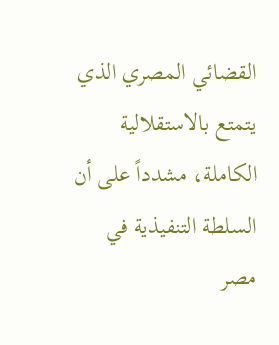القضائي المصري الذي يتمتع بالاستقلالية الكاملة، مشدداً على أن السلطة التنفيذية في مصر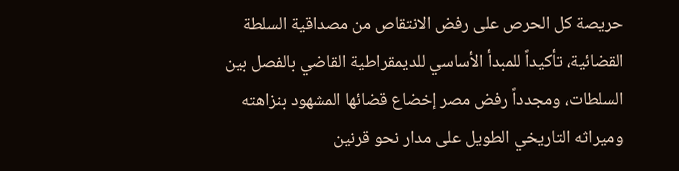حريصة كل الحرص على رفض الانتقاص من مصداقية السلطة القضائية، تأكيداً للمبدأ الأساسي للديمقراطية القاضي بالفصل بين السلطات، ومجدداً رفض مصر إخضاع قضائها المشهود بنزاهته وميراثه التاريخي الطويل على مدار نحو قرنين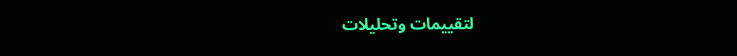لتقييمات وتحليلات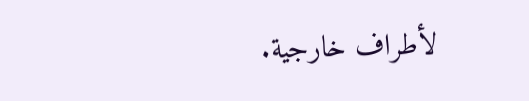لأطراف خارجية.